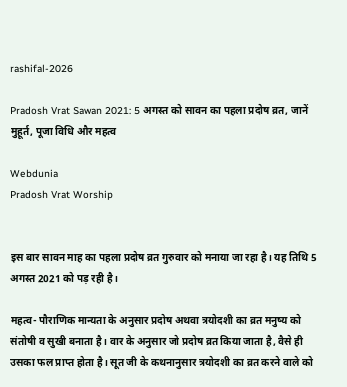rashifal-2026

Pradosh Vrat Sawan 2021: 5 अगस्त को सावन का पहला प्रदोष व्रत, जानें मुहूर्त, पूजा विधि और महत्व

Webdunia
Pradosh Vrat Worship


इस बार सावन माह का पहला प्रदोष व्रत गुरुवार को मनाया जा रहा है। यह तिथि 5 अगस्त 2021 को पड़ रही है।

महत्व- पौराणिक मान्यता के अनुसार प्रदोष अथवा त्रयोदशी का व्रत मनुष्य को संतोषी व सुखी बनाता है। वार के अनुसार जो प्रदोष व्रत किया जाता है, वैसे ही उसका फल प्राप्त होता है। सूत जी के कथनानुसार त्रयोदशी का व्रत करने वाले को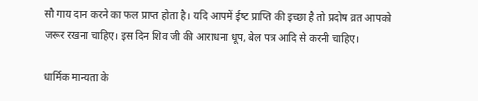सौ गाय दान करने का फल प्राप्त होता है। यदि आपमें ईष्‍ट प्राप्ति की इच्‍छा है तो प्रदोष व्रत आपको जरूर रखना चाहिए। इस दिन शिव जी की आराधना धूप, बेल पत्र आदि से करनी चाहिए।

धार्मिक मान्यता के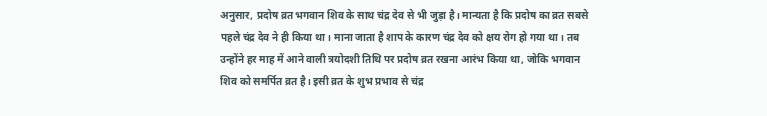अनुसार, प्रदोष व्रत भगवान शिव के साथ चंद्र देव से भी जुड़ा है। मान्यता है कि प्रदोष का व्रत सबसे पहले चंद्र देव ने ही किया था। माना जाता है शाप के कारण चंद्र देव को क्षय रोग हो गया था। तब उन्होंने हर माह में आने वाली त्रयोदशी तिथि पर प्रदोष व्रत रखना आरंभ किया था, जोकि भगवान शिव को समर्पित व्रत है। इसी व्रत के शुभ प्रभाव से चंद्र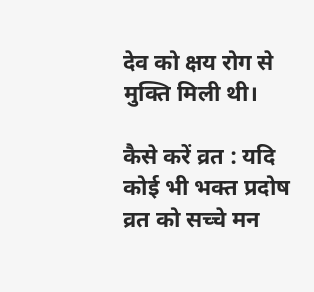देव को क्षय रोग से मुक्ति मिली थी।

कैसे करें व्रत : यदि कोई भी भक्त प्रदोष व्रत को सच्चे मन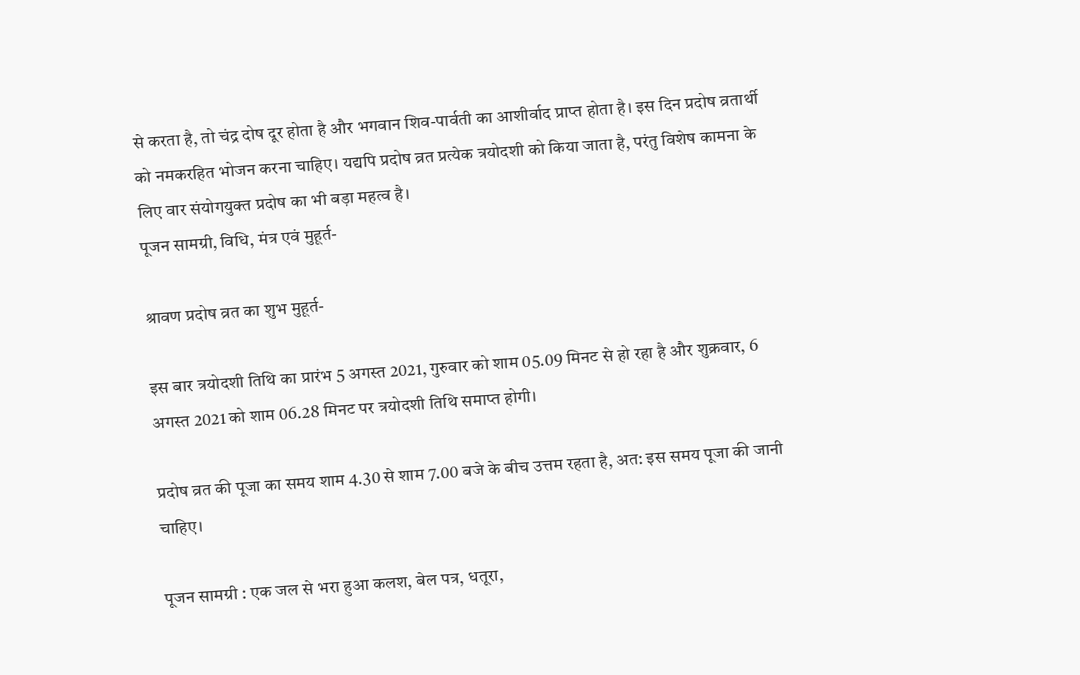से करता है, तो चंद्र दोष दूर होता है और भगवान शिव-पार्वती का आशीर्वाद प्राप्त होता है। इस दिन प्रदोष व्रतार्थी को नमकरहित भोजन करना चाहिए। यद्यपि प्रदोष व्रत प्रत्येक त्रयोदशी को किया जाता है, परंतु विशेष कामना के लिए वार संयोगयुक्त प्रदोष का भी बड़ा महत्व है।
पूजन सामग्री, विधि, मंत्र एवं मुहूर्त-

श्रावण प्रदोष व्रत का शुभ मुहूर्त-

इस बार त्रयोदशी तिथि का प्रारंभ 5 अगस्त 2021, गुरुवार को शाम 05.09 मिनट से हो रहा है और शुक्रवार, 6 अगस्त 2021 को शाम 06.28 मिनट पर त्रयोदशी तिथि समाप्त होगी।

प्रदोष व्रत की पूजा का समय शाम 4.30 से शाम 7.00 बजे के बीच उत्तम रहता है, अत: इस समय पूजा की जानी चाहिए।

पूजन सामग्री : एक जल से भरा हुआ कलश, बेल पत्र, धतूरा,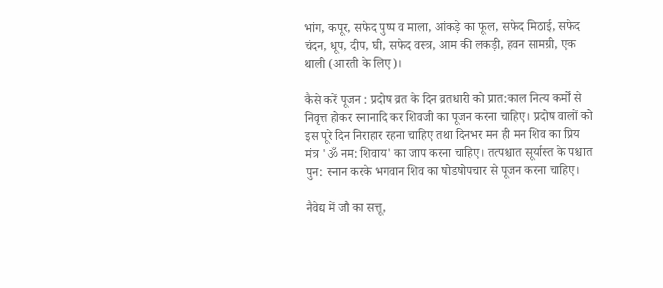भांग, कपूर, सफेद पुष्प व माला, आंकड़े का फूल, सफेद मिठाई, सफेद चंदन, धूप, दीप, घी, सफेद वस्त्र, आम की लकड़ी, हवन सामग्री, एक थाली (आरती के लिए)।

कैसे करें पूजन : प्रदोष व्रत के दिन व्रतधारी को प्रात:काल नित्य कर्मों से निवृत्त होकर स्नानादि कर शिवजी का पूजन करना चाहिए। प्रदोष वालों को इस पूरे दिन निराहार रहना चाहिए तथा दिनभर मन ही मन शिव का प्रिय मंत्र 'ॐ नम: शिवाय' का जाप करना चाहिए। तत्पश्चात सूर्यास्त के पश्चात पुन: स्नान करके भगवान शिव का षोडषोपचार से पूजन करना चाहिए।

नैवेद्य में जौ का सत्तू,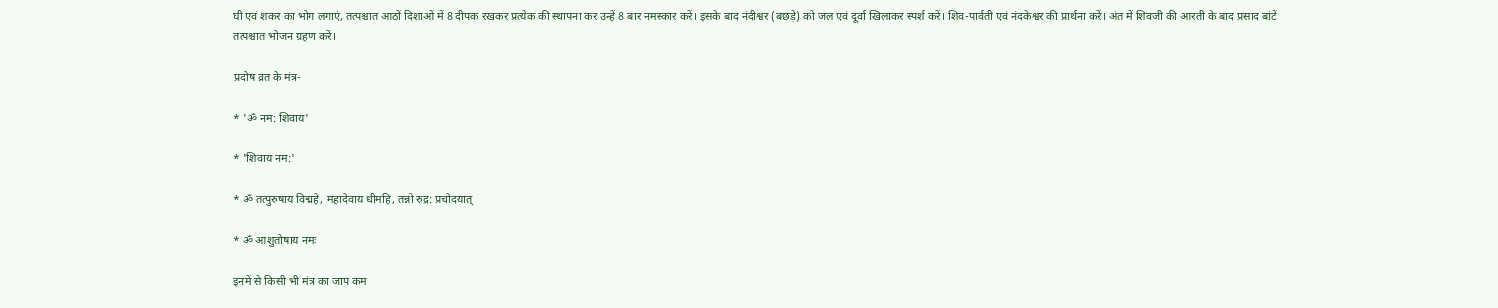घी एवं शकर का भोग लगाएं, तत्पश्चात आठों दिशाओं में 8 दीपक रखकर प्रत्येक की स्थापना कर उन्हें 8 बार नमस्कार करें। इसके बाद नंदीश्वर (बछड़े) को जल एवं दूर्वा खिलाकर स्पर्श करें। शिव-पार्वती एवं नंदकेश्वर की प्रार्थना करें। अंत में शिवजी की आरती के बाद प्रसाद बांटें तत्पश्चात भोजन ग्रहण करें।

प्रदोष व्रत के मंत्र-

* 'ॐ नम: शिवाय'

* 'शिवाय नम:'

* ॐ तत्पुरुषाय विद्महे, महादेवाय धीमहि, तन्नो रुद्र: प्रचोदयात्

* ॐ आशुतोषाय नमः

इनमें से किसी भी मंत्र का जाप कम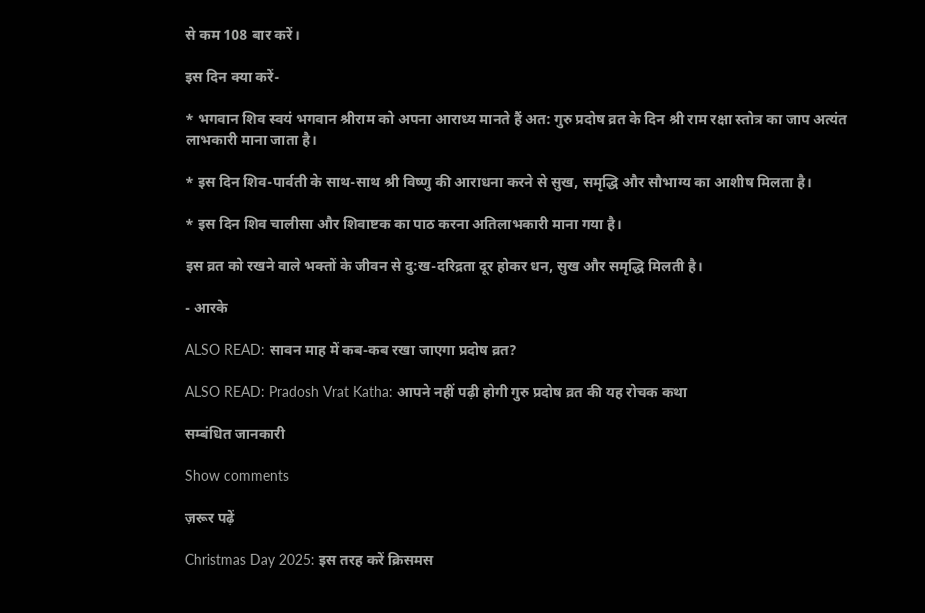से कम 108 बार करें।

इस दिन क्या करें-

* भगवान शिव स्वयं भगवान श्रीराम को अपना आराध्य मानते हैं अत: गुरु प्रदोष व्रत के दिन श्री राम रक्षा स्तोत्र का जाप अत्यंत लाभकारी माना जाता है।

* इस दिन शिव-पार्वती के साथ-साथ श्री विष्णु की आराधना करने से सुख, समृद्धि और सौभाग्य का आशीष मिलता है।

* इस दिन शिव चालीसा और शिवाष्टक का पाठ करना अतिलाभकारी माना गया है।

इस व्रत को रखने वाले भक्तों के जीवन से दु:ख-दरिद्रता दूर होकर धन, सुख और समृद्धि मिलती है।

- आरके

ALSO READ: सावन माह में कब-कब रखा जाएगा प्रदोष व्रत?

ALSO READ: Pradosh Vrat Katha: आपने नहीं पढ़ी होगी गुरु प्रदोष व्रत की यह रोचक कथा

सम्बंधित जानकारी

Show comments

ज़रूर पढ़ें

Christmas Day 2025: इस तरह करें क्रिसमस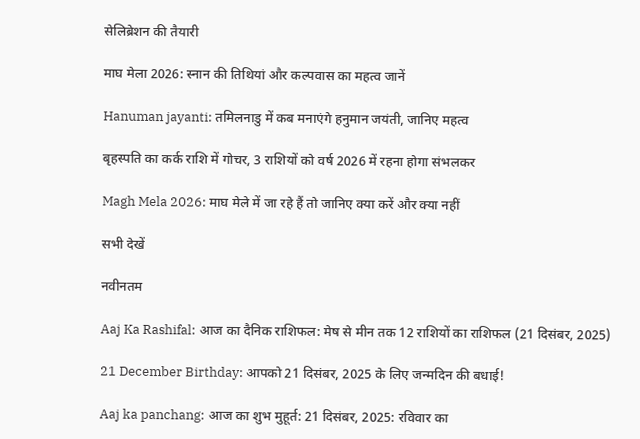सेलिब्रेशन की तैयारी

माघ मेला 2026: स्नान की तिथियां और कल्पवास का महत्व जानें

Hanuman jayanti: तमिलनाडु में कब मनाएंगे हनुमान जयंती, जानिए महत्व

बृहस्पति का कर्क राशि में गोचर, 3 राशियों को वर्ष 2026 में रहना होगा संभलकर

Magh Mela 2026: माघ मेले में जा रहे हैं तो जानिए क्या करें और क्या नहीं

सभी देखें

नवीनतम

Aaj Ka Rashifal: आज का दैनिक राशिफल: मेष से मीन तक 12 राशियों का राशिफल (21 दिसंबर, 2025)

21 December Birthday: आपको 21 दिसंबर, 2025 के लिए जन्मदिन की बधाई!

Aaj ka panchang: आज का शुभ मुहूर्त: 21 दिसंबर, 2025: रविवार का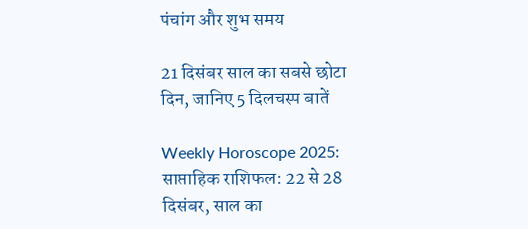पंचांग और शुभ समय

21 दिसंबर साल का सबसे छोटा दिन, जानिए 5 दिलचस्प बातें

Weekly Horoscope 2025: साप्ताहिक राशिफल: 22 से 28 दिसंबर, साल का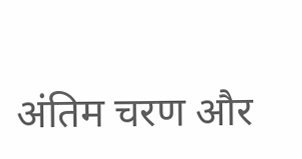अंतिम चरण और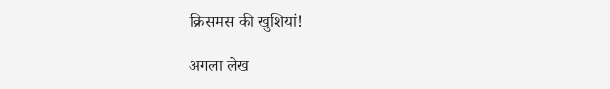क्रिसमस की खुशियां!

अगला लेख